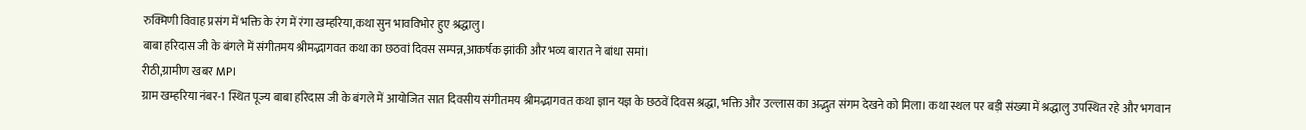रुक्मिणी विवाह प्रसंग में भक्ति के रंग में रंगा खम्हरिया,कथा सुन भावविभोर हुए श्रद्धालु।
बाबा हरिदास जी के बंगले में संगीतमय श्रीमद्भागवत कथा का छठवां दिवस सम्पन्न,आकर्षक झांकी और भव्य बारात ने बांधा समां।
रीठी,ग्रामीण खबर MP।
ग्राम खम्हरिया नंबर-1 स्थित पूज्य बाबा हरिदास जी के बंगले में आयोजित सात दिवसीय संगीतमय श्रीमद्भागवत कथा ज्ञान यज्ञ के छठवें दिवस श्रद्धा, भक्ति और उल्लास का अद्भुत संगम देखने को मिला। कथा स्थल पर बड़ी संख्या में श्रद्धालु उपस्थित रहे और भगवान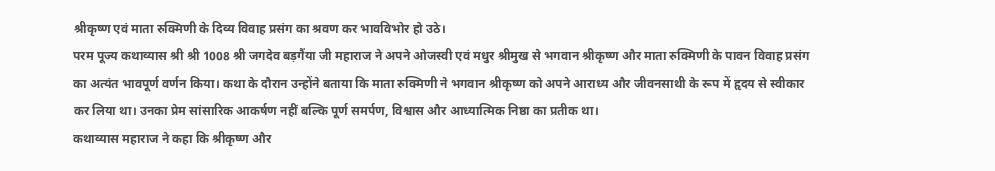श्रीकृष्ण एवं माता रुक्मिणी के दिव्य विवाह प्रसंग का श्रवण कर भावविभोर हो उठे।
परम पूज्य कथाव्यास श्री श्री 1008 श्री जगदेव बड़गैंया जी महाराज ने अपने ओजस्वी एवं मधुर श्रीमुख से भगवान श्रीकृष्ण और माता रुक्मिणी के पावन विवाह प्रसंग का अत्यंत भावपूर्ण वर्णन किया। कथा के दौरान उन्होंने बताया कि माता रुक्मिणी ने भगवान श्रीकृष्ण को अपने आराध्य और जीवनसाथी के रूप में हृदय से स्वीकार कर लिया था। उनका प्रेम सांसारिक आकर्षण नहीं बल्कि पूर्ण समर्पण, विश्वास और आध्यात्मिक निष्ठा का प्रतीक था।
कथाव्यास महाराज ने कहा कि श्रीकृष्ण और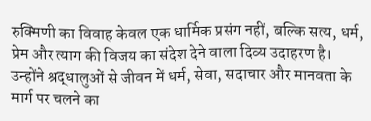रुक्मिणी का विवाह केवल एक धार्मिक प्रसंग नहीं, बल्कि सत्य, धर्म, प्रेम और त्याग की विजय का संदेश देने वाला दिव्य उदाहरण है। उन्होंने श्रद्धालुओं से जीवन में धर्म, सेवा, सदाचार और मानवता के मार्ग पर चलने का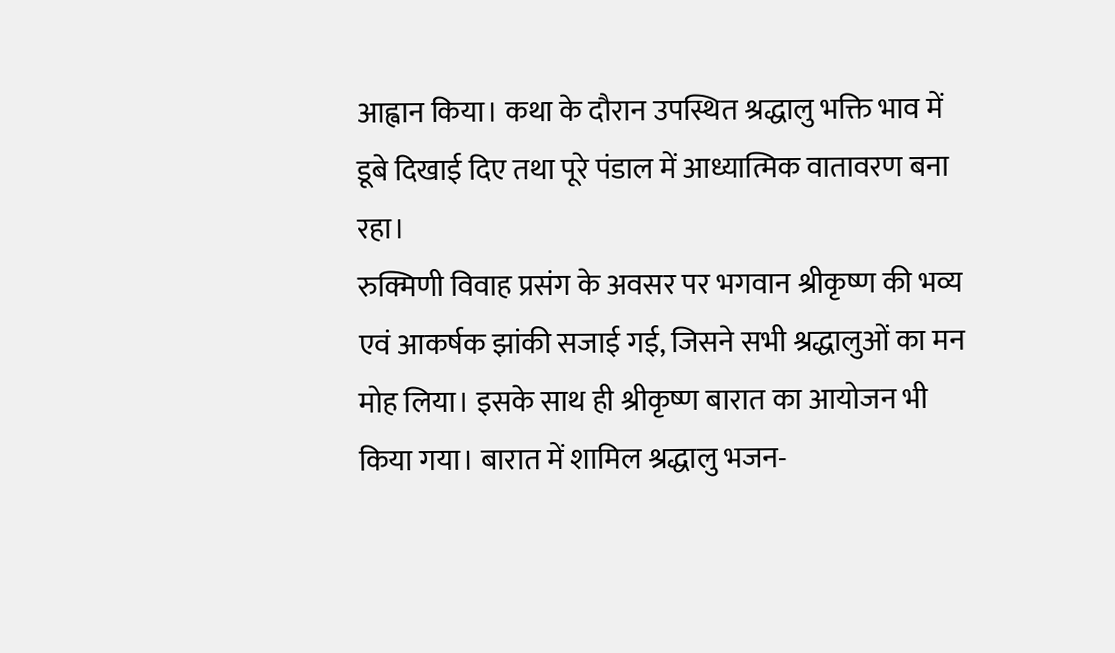आह्वान किया। कथा के दौरान उपस्थित श्रद्धालु भक्ति भाव में डूबे दिखाई दिए तथा पूरे पंडाल में आध्यात्मिक वातावरण बना रहा।
रुक्मिणी विवाह प्रसंग के अवसर पर भगवान श्रीकृष्ण की भव्य एवं आकर्षक झांकी सजाई गई, जिसने सभी श्रद्धालुओं का मन मोह लिया। इसके साथ ही श्रीकृष्ण बारात का आयोजन भी किया गया। बारात में शामिल श्रद्धालु भजन-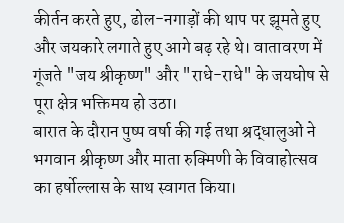कीर्तन करते हुए, ढोल-नगाड़ों की थाप पर झूमते हुए और जयकारे लगाते हुए आगे बढ़ रहे थे। वातावरण में गूंजते "जय श्रीकृष्ण" और "राधे-राधे" के जयघोष से पूरा क्षेत्र भक्तिमय हो उठा।
बारात के दौरान पुष्प वर्षा की गई तथा श्रद्धालुओं ने भगवान श्रीकृष्ण और माता रुक्मिणी के विवाहोत्सव का हर्षोल्लास के साथ स्वागत किया।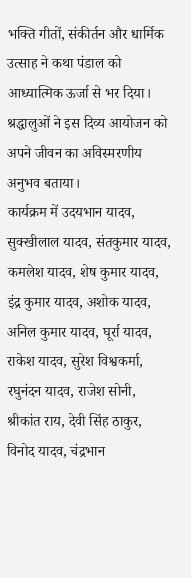भक्ति गीतों, संकीर्तन और धार्मिक उत्साह ने कथा पंडाल को आध्यात्मिक ऊर्जा से भर दिया। श्रद्धालुओं ने इस दिव्य आयोजन को अपने जीवन का अविस्मरणीय अनुभव बताया।
कार्यक्रम में उदयभान यादव, सुक्खीलाल यादव, संतकुमार यादव, कमलेश यादव, शेष कुमार यादव, इंद्र कुमार यादव, अशोक यादव, अनिल कुमार यादव, घूर्रा यादव, राकेश यादव, सुरेश विश्वकर्मा, रघुनंदन यादव, राजेश सोनी, श्रीकांत राय, देवी सिंह ठाकुर, विनोद यादव, चंद्रभान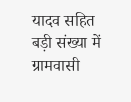यादव सहित बड़ी संख्या में ग्रामवासी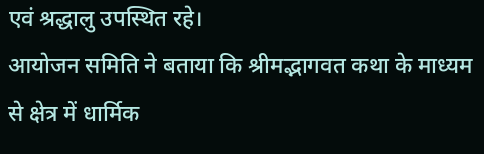एवं श्रद्धालु उपस्थित रहे।
आयोजन समिति ने बताया कि श्रीमद्भागवत कथा के माध्यम से क्षेत्र में धार्मिक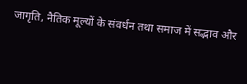जागृति, नैतिक मूल्यों के संवर्धन तथा समाज में सद्भाव और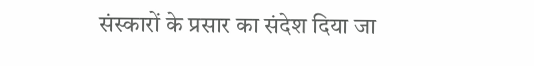संस्कारों के प्रसार का संदेश दिया जा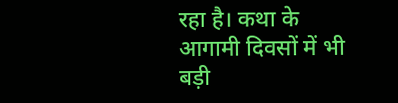रहा है। कथा के आगामी दिवसों में भी बड़ी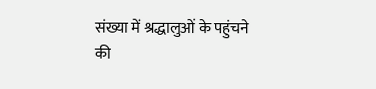संख्या में श्रद्धालुओं के पहुंचने की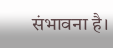संभावना है।